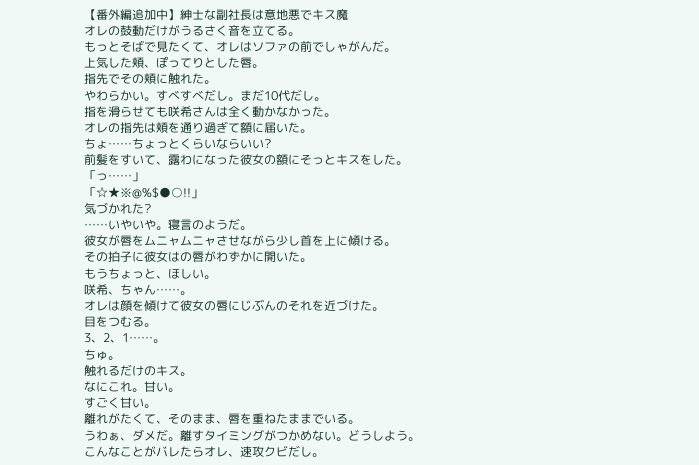【番外編追加中】紳士な副社長は意地悪でキス魔
オレの鼓動だけがうるさく音を立てる。
もっとそばで見たくて、オレはソファの前でしゃがんだ。
上気した頬、ぽってりとした唇。
指先でその頬に触れた。
やわらかい。すべすべだし。まだ10代だし。
指を滑らせても咲希さんは全く動かなかった。
オレの指先は頬を通り過ぎて額に届いた。
ちょ……ちょっとくらいならいい?
前髪をすいて、露わになった彼女の額にそっとキスをした。
「っ……」
「☆★※@%$●○!!」
気づかれた?
……いやいや。寝言のようだ。
彼女が唇をムニャムニャさせながら少し首を上に傾ける。
その拍子に彼女はの唇がわずかに開いた。
もうちょっと、ほしい。
咲希、ちゃん……。
オレは顔を傾けて彼女の唇にじぶんのそれを近づけた。
目をつむる。
3、2、1……。
ちゅ。
触れるだけのキス。
なにこれ。甘い。
すごく甘い。
離れがたくて、そのまま、唇を重ねたままでいる。
うわぁ、ダメだ。離すタイミングがつかめない。どうしよう。
こんなことがバレたらオレ、速攻クビだし。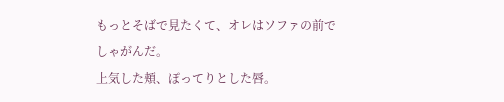もっとそばで見たくて、オレはソファの前でしゃがんだ。
上気した頬、ぽってりとした唇。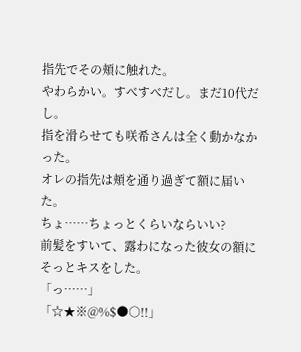指先でその頬に触れた。
やわらかい。すべすべだし。まだ10代だし。
指を滑らせても咲希さんは全く動かなかった。
オレの指先は頬を通り過ぎて額に届いた。
ちょ……ちょっとくらいならいい?
前髪をすいて、露わになった彼女の額にそっとキスをした。
「っ……」
「☆★※@%$●○!!」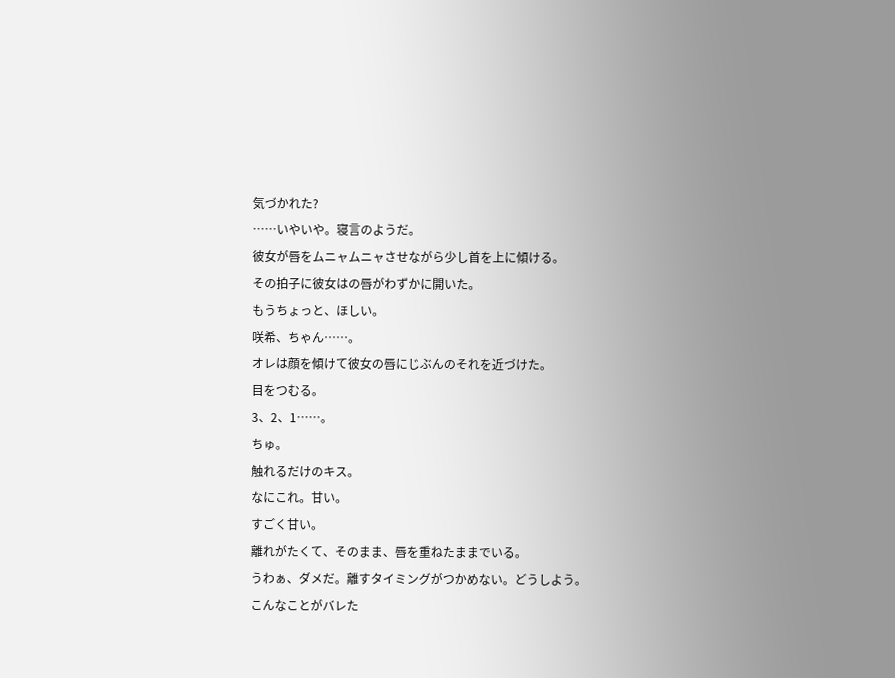気づかれた?
……いやいや。寝言のようだ。
彼女が唇をムニャムニャさせながら少し首を上に傾ける。
その拍子に彼女はの唇がわずかに開いた。
もうちょっと、ほしい。
咲希、ちゃん……。
オレは顔を傾けて彼女の唇にじぶんのそれを近づけた。
目をつむる。
3、2、1……。
ちゅ。
触れるだけのキス。
なにこれ。甘い。
すごく甘い。
離れがたくて、そのまま、唇を重ねたままでいる。
うわぁ、ダメだ。離すタイミングがつかめない。どうしよう。
こんなことがバレた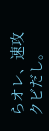らオレ、速攻クビだし。